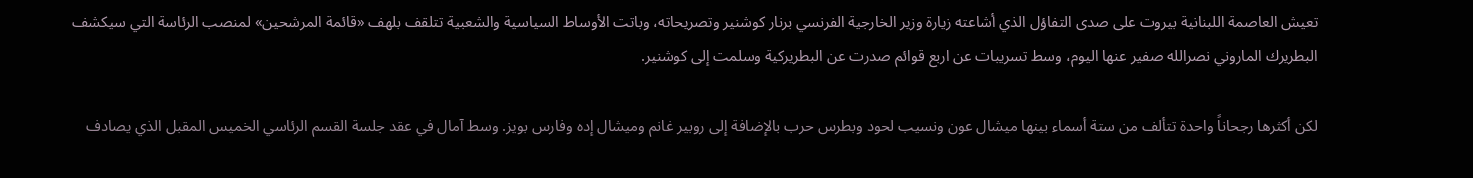تعيش العاصمة اللبنانية بيروت على صدى التفاؤل الذي أشاعته زيارة وزير الخارجية الفرنسي برنار كوشنير وتصريحاته، وباتت الأوساط السياسية والشعبية تتلقف بلهف «قائمة المرشحين» لمنصب الرئاسة التي سيكشف البطريرك الماروني نصرالله صفير عنها اليوم، وسط تسريبات عن اربع قوائم صدرت عن البطريركية وسلمت إلى كوشنير.

لكن أكثرها رجحاناً واحدة تتألف من ستة أسماء بينها ميشال عون ونسيب لحود وبطرس حرب بالإضافة إلى روبير غانم وميشال إده وفارس بويز. وسط آمال في عقد جلسة القسم الرئاسي الخميس المقبل الذي يصادف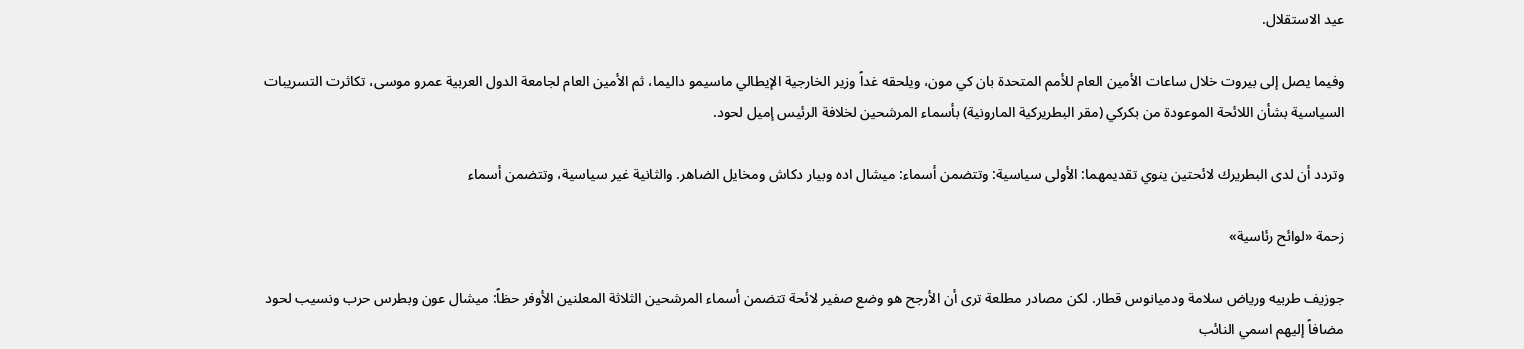عيد الاستقلال.

وفيما يصل إلى بيروت خلال ساعات الأمين العام للأمم المتحدة بان كي مون، ويلحقه غداً وزير الخارجية الإيطالي ماسيمو داليما، ثم الأمين العام لجامعة الدول العربية عمرو موسى، تكاثرت التسريبات السياسية بشأن اللائحة الموعودة من بكركي (مقر البطريركية المارونية) بأسماء المرشحين لخلافة الرئيس إميل لحود.

وتردد أن لدى البطريرك لائحتين ينوي تقديمهما: الأولى سياسية: وتتضمن أسماء: ميشال اده وبيار دكاش ومخايل الضاهر. والثانية غير سياسية، وتتضمن أسماء

زحمة «لوائح رئاسية»

جوزيف طربيه ورياض سلامة ودميانوس قطار. لكن مصادر مطلعة ترى أن الأرجح هو وضع صفير لائحة تتضمن أسماء المرشحين الثلاثة المعلنين الأوفر حظاً: ميشال عون وبطرس حرب ونسيب لحود مضافاً إليهم اسمي النائب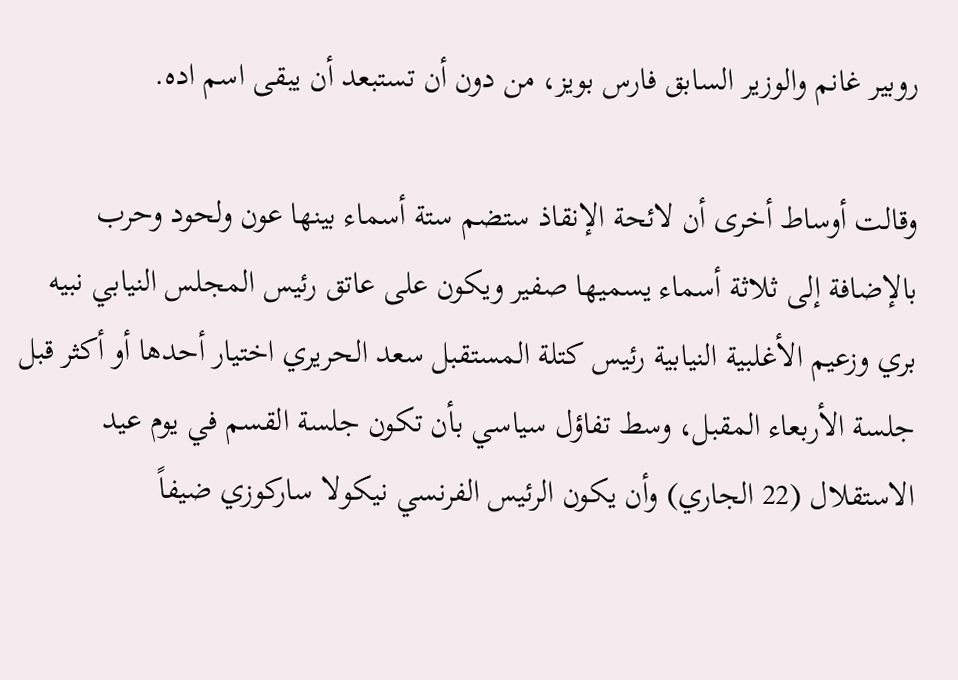روبير غانم والوزير السابق فارس بويز، من دون أن تستبعد أن يبقى اسم اده.

وقالت أوساط أخرى أن لائحة الإنقاذ ستضم ستة أسماء بينها عون ولحود وحرب بالإضافة إلى ثلاثة أسماء يسميها صفير ويكون على عاتق رئيس المجلس النيابي نبيه بري وزعيم الأغلبية النيابية رئيس كتلة المستقبل سعد الحريري اختيار أحدها أو أكثر قبل جلسة الأربعاء المقبل، وسط تفاؤل سياسي بأن تكون جلسة القسم في يوم عيد الاستقلال (22 الجاري) وأن يكون الرئيس الفرنسي نيكولا ساركوزي ضيفاً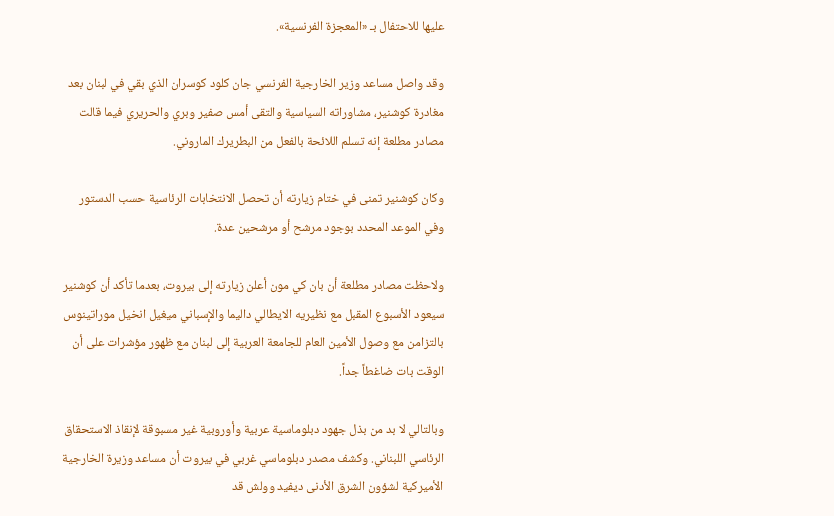عليها للاحتفال بـ «المعجزة الفرنسية».

وقد واصل مساعد وزير الخارجية الفرنسي جان كلود كوسران الذي بقي في لبنان بعد مغادرة كوشنير، مشاوراته السياسية والتقى أمس صفير وبري والحريري فيما قالت مصادر مطلعة إنه تسلم اللائحة بالفعل من البطريرك الماروني.

وكان كوشنير تمنى في ختام زيارته أن تحصل الانتخابات الرئاسية حسب الدستور وفي الموعد المحدد بوجود مرشح أو مرشحين عدة.

ولاحظت مصادر مطلعة أن بان كي مون أعلن زيارته إلى بيروت، بعدما تأكد أن كوشنير سيعود الأسبوع المقبل مع نظيريه الايطالي داليما والإسباني ميغيل انخيل موراتينوس بالتزامن مع وصول الأمين العام للجامعة العربية إلى لبنان مع ظهور مؤشرات على أن الوقت بات ضاغطاً جداً.

وبالتالي لا بد من بذل جهود دبلوماسية عربية وأوروبية غير مسبوقة لإنقاذ الاستحقاق الرئاسي اللبناني. وكشف مصدر دبلوماسي غربي في بيروت أن مساعد وزيرة الخارجية الأميركية لشؤون الشرق الأدنى ديفيد وولش قد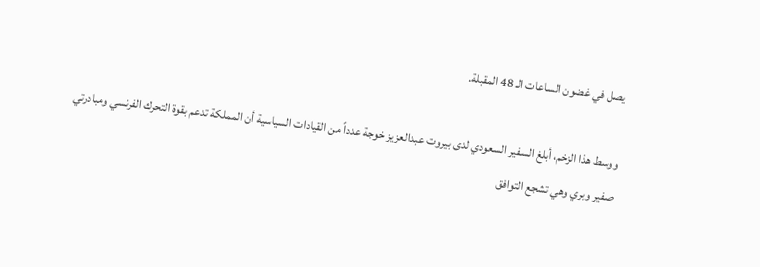يصل في غضون الساعات الـ 48 المقبلة.

ووسط هذا الزخم، أبلغ السفير السعودي لدى بيروت عبدالعزيز خوجة عدداً من القيادات السياسية أن المملكة تدعم بقوة التحرك الفرنسي ومبادرتي صفير وبري وهي تشجع التوافق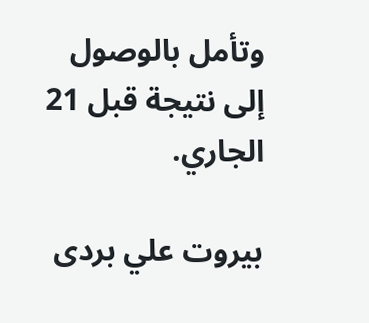وتأمل بالوصول إلى نتيجة قبل 21 الجاري.

بيروت علي بردى